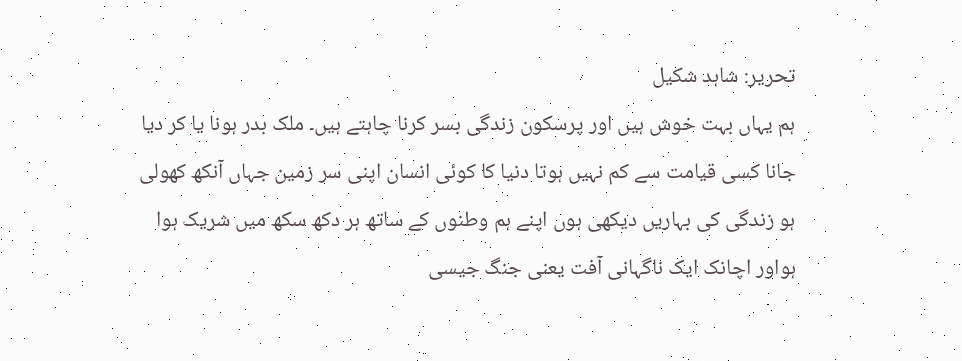تحریر: شاہد شکیل
ہم یہاں بہت خوش ہیں اور پرسکون زندگی بسر کرنا چاہتے ہیں۔ ملک بدر ہونا یا کر دیا جانا کسی قیامت سے کم نہیں ہوتا دنیا کا کوئی انسان اپنی سر زمین جہاں آنکھ کھولی ہو زندگی کی بہاریں دیکھی ہوں اپنے ہم وطنوں کے ساتھ ہر دکھ سکھ میں شریک ہوا ہواور اچانک ایک ناگہانی آفت یعنی جنگ جیسی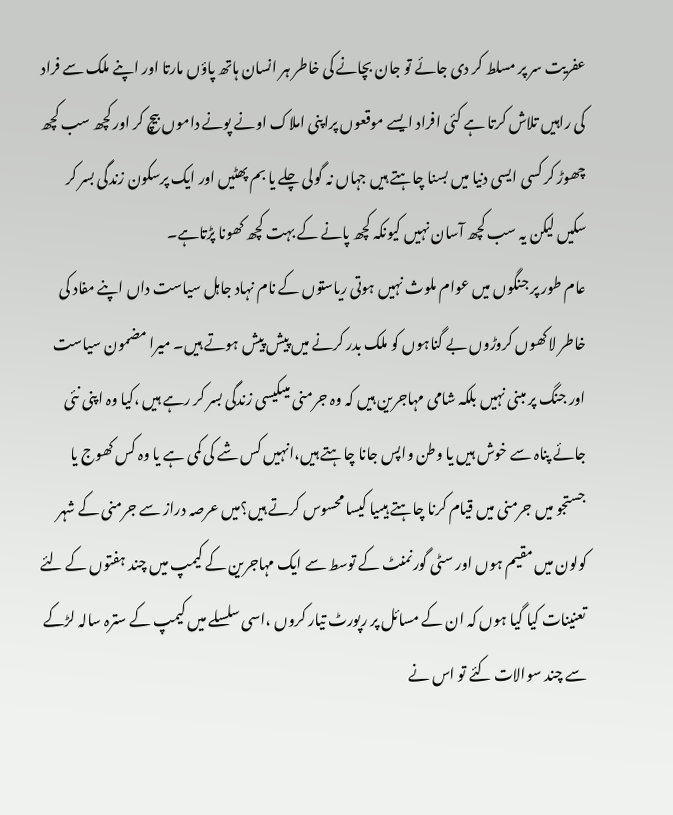عفریت سر پر مسلط کر دی جائے تو جان بچانے کی خاطر ہر انسان ہاتھ پاؤں مارتا اور اپنے ملک سے فراد کی راہیں تلاش کرتا ہے کئی افراد ایسے موقعوں پراپنی املاک اونے پونے داموں بیچ کر اور کچھ سب کچھ چھوڑ کر کسی ایسی دنیا میں بسنا چاہتے ہیں جہاں نہ گولی چلے یا بم پھٹیں اور ایک پرسکون زندگی بسر کر سکیں لیکن یہ سب کچھ آسان نہیں کیونکہ کچھ پانے کے بہت کچھ کھونا پڑتاہے۔
عام طور پر جنگوں میں عوام ملوث نہیں ہوتی ریاستوں کے نام نہاد جاہل سیاست داں اپنے مفاد کی خاطر لاکھوں کروڑوں بے گناہوں کو ملک بدر کرنے میں پیش پیش ہوتے ہیں۔ میرا مضمون سیاست اور جنگ پر مبنی نہیں بلکہ شامی مہاجرین ہیں کہ وہ جرمنی میںکیسی زندگی بسر کر رہے ہیں ،کیا وہ اپنی نئی جائے پناہ سے خوش ہیں یا وطن واپس جانا چاہتے ہیں،انہیں کس شے کی کمی ہے یا وہ کس کھوج یا جستجو میں جرمنی میں قیام کرنا چاہتے ہیںیا کیسا محسوس کرتے ہیں؟میں عرصہ دراز سے جرمنی کے شہر کولون میں مقیم ہوں اور سٹی گورنمنٹ کے توسط سے ایک مہاجرین کے کیمپ میں چند ہفتوں کے لئے تعنینات کیا گیا ہوں کہ ان کے مسائل پر رپورٹ تیار کروں ،اسی سلسلے میں کیمپ کے سترہ سالہ لڑکے سے چند سوالات کئے تو اس نے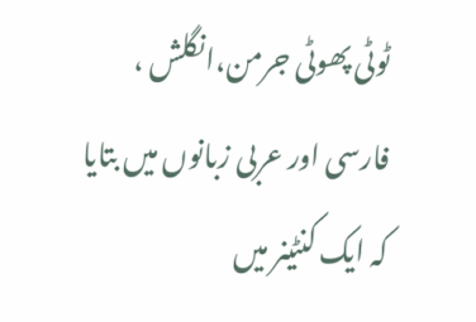ٹوٹی پھوٹی جرمن،انگلش ، فارسی اور عربی زبانوں میں بتایا کہ ایک کنٹینر میں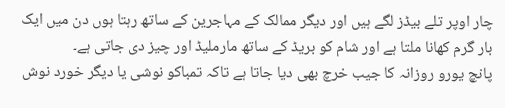چار اوپر تلے بیڈز لگے ہیں اور دیگر ممالک کے مہاجرین کے ساتھ رہتا ہوں دن میں ایک بار گرم کھانا ملتا ہے اور شام کو بریڈ کے ساتھ مارملیڈ اور چیز دی جاتی ہے۔
پانچ یورو روزانہ کا جیب خرچ بھی دیا جاتا ہے تاکہ تمباکو نوشی یا دیگر خورد نوش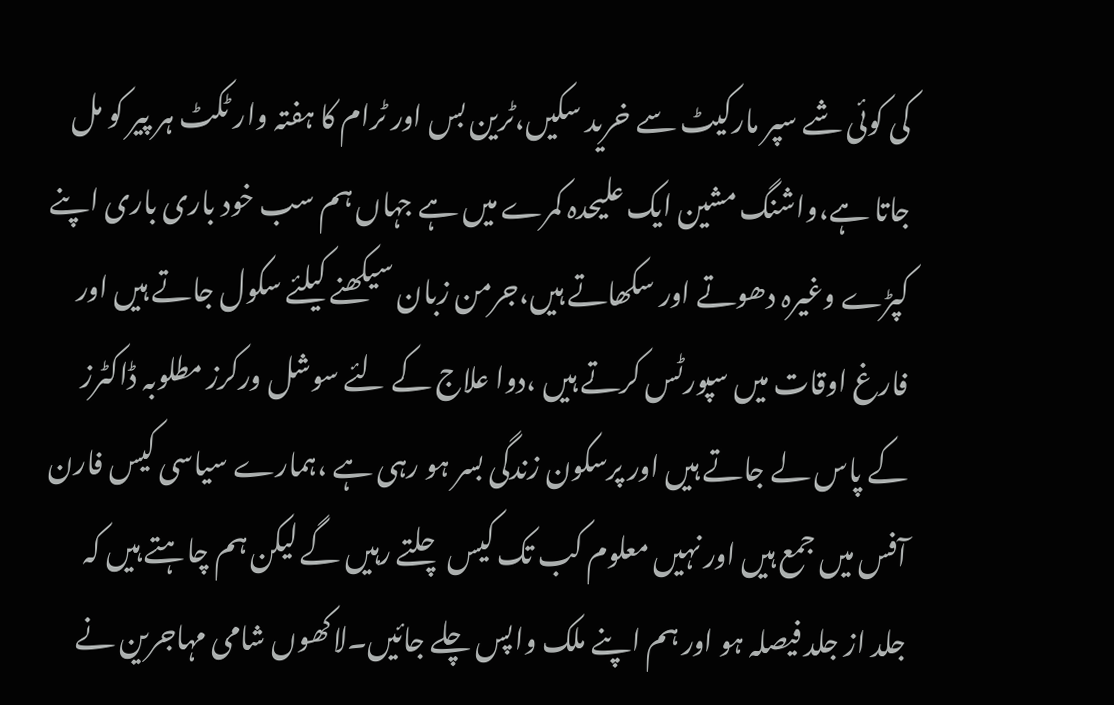کی کوئی شے سپر مارکیٹ سے خرید سکیں،ٹرین بس اور ٹرام کا ہفتہ وار ٹکٹ ہر پیر کو مل جاتا ہے،واشنگ مشین ایک علیحدہ کمرے میں ہے جہاں ہم سب خود باری باری اپنے کپڑے وغیرہ دھوتے اور سکھاتے ہیں،جرمن زبان سیکھنے کیلئے سکول جاتے ہیں اور فارغ اوقات میں سپورٹس کرتے ہیں ،دوا علاج کے لئے سوشل ورکرز مطلوبہ ڈاکٹرز کے پاس لے جاتے ہیں اور پرسکون زندگی بسر ہو رہی ہے ،ہمارے سیاسی کیس فارن آفس میں جمع ہیں اور نہیں معلوم کب تک کیس چلتے رہیں گے لیکن ہم چاہتے ہیں کہ جلد از جلد فیصلہ ہو اور ہم اپنے ملک واپس چلے جائیں۔لاکھوں شامی مہاجرین نے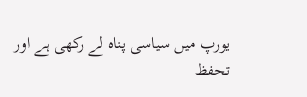یورپ میں سیاسی پناہ لے رکھی ہے اور تحفظ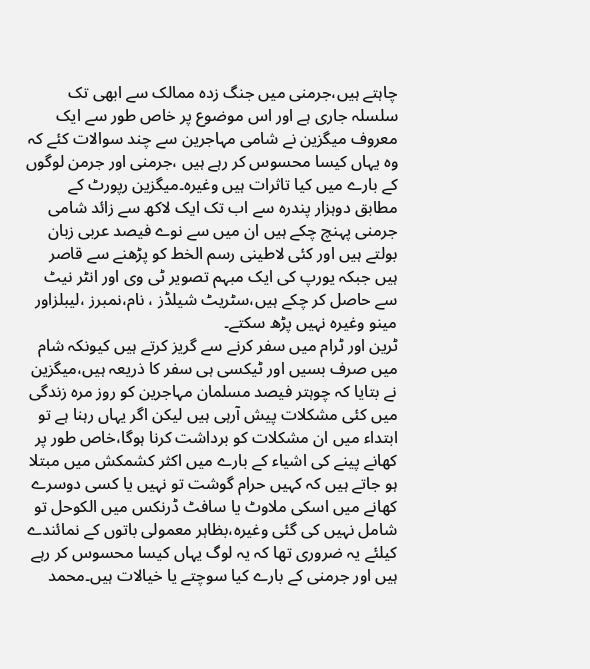چاہتے ہیں،جرمنی میں جنگ زدہ ممالک سے ابھی تک سلسلہ جاری ہے اور اس موضوع پر خاص طور سے ایک معروف میگزین نے شامی مہاجرین سے چند سوالات کئے کہ وہ یہاں کیسا محسوس کر رہے ہیں ،جرمنی اور جرمن لوگوں کے بارے میں کیا تاثرات ہیں وغیرہ۔میگزین رپورٹ کے مطابق دوہزار پندرہ سے اب تک ایک لاکھ سے زائد شامی جرمنی پہنچ چکے ہیں ان میں سے نوے فیصد عربی زبان بولتے ہیں اور کئی لاطینی رسم الخط کو پڑھنے سے قاصر ہیں جبکہ یورپ کی ایک مبہم تصویر ٹی وی اور انٹر نیٹ سے حاصل کر چکے ہیں،سٹریٹ شیلڈز ، نام،نمبرز ،لیبلزاور مینو وغیرہ نہیں پڑھ سکتے۔
ٹرین اور ٹرام میں سفر کرنے سے گریز کرتے ہیں کیونکہ شام میں صرف بسیں اور ٹیکسی ہی سفر کا ذریعہ ہیں،میگزین نے بتایا کہ چوہتر فیصد مسلمان مہاجرین کو روز مرہ زندگی میں کئی مشکلات پیش آرہی ہیں لیکن اگر یہاں رہنا ہے تو ابتداء میں ان مشکلات کو برداشت کرنا ہوگا،خاص طور پر کھانے پینے کی اشیاء کے بارے میں اکثر کشمکش میں مبتلا ہو جاتے ہیں کہ کہیں حرام گوشت تو نہیں یا کسی دوسرے کھانے میں اسکی ملاوٹ یا سافٹ ڈرنکس میں الکوحل تو شامل نہیں کی گئی وغیرہ،بظاہر معمولی باتوں کے نمائندے کیلئے یہ ضروری تھا کہ یہ لوگ یہاں کیسا محسوس کر رہے ہیں اور جرمنی کے بارے کیا سوچتے یا خیالات ہیں۔محمد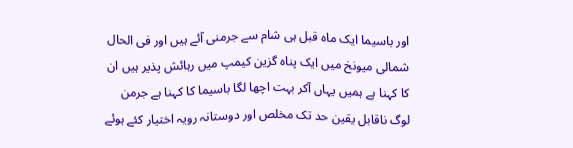اور باسیما ایک ماہ قبل ہی شام سے جرمنی آئے ہیں اور فی الحال شمالی میونخ میں ایک پناہ گزین کیمپ میں رہائش پذیر ہیں ان کا کہنا ہے ہمیں یہاں آکر بہت اچھا لگا باسیما کا کہنا ہے جرمن لوگ ناقابل یقین حد تک مخلص اور دوستانہ رویہ اختیار کئے ہوئے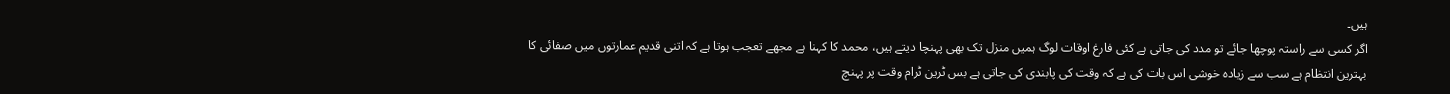ہیں۔
اگر کسی سے راستہ پوچھا جائے تو مدد کی جاتی ہے کئی فارغ اوقات لوگ ہمیں منزل تک بھی پہنچا دیتے ہیں، محمد کا کہنا ہے مجھے تعجب ہوتا ہے کہ اتنی قدیم عمارتوں میں صفائی کا بہترین انتظام ہے سب سے زیادہ خوشی اس بات کی ہے کہ وقت کی پابندی کی جاتی ہے بس ٹرین ٹرام وقت پر پہنچ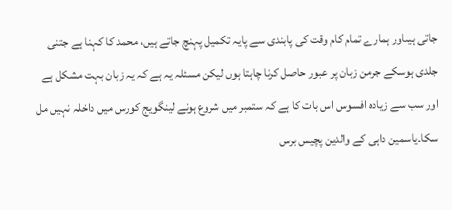جاتی ہیںاور ہمارے تمام کام وقت کی پابندی سے پایہ تکمیل پہنچ جاتے ہیں، محمد کا کہنا ہے جتنی جلدی ہوسکے جرمن زبان پر عبور حاصل کرنا چاہتا ہوں لیکن مسئلہ یہ ہے کہ یہ زبان بہت مشکل ہے اور سب سے زیادہ افسوس اس بات کا ہے کہ ستمبر میں شروع ہونے لینگویج کورس میں داخلہ نہیں مل سکا۔یاسمین داہی کے والدین پچیس برس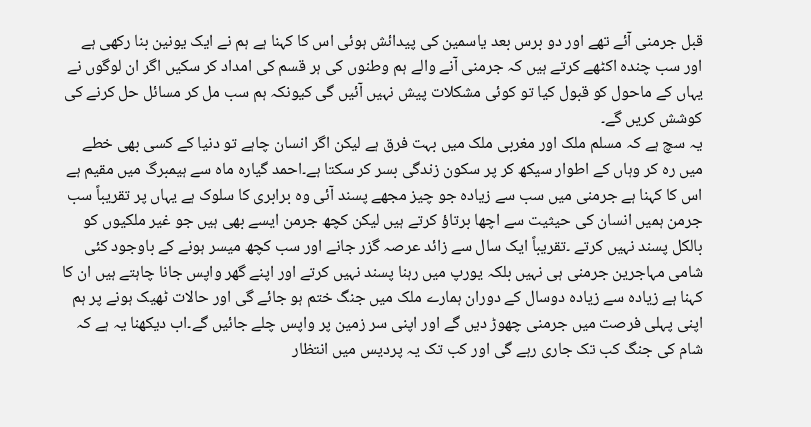قبل جرمنی آئے تھے اور دو برس بعد یاسمین کی پیدائش ہوئی اس کا کہنا ہے ہم نے ایک یونین بنا رکھی ہے اور سب چندہ اکٹھے کرتے ہیں کہ جرمنی آنے والے ہم وطنوں کی ہر قسم کی امداد کر سکیں اگر ان لوگوں نے یہاں کے ماحول کو قبول کیا تو کوئی مشکلات پیش نہیں آئیں گی کیونکہ ہم سب مل کر مسائل حل کرنے کی کوشش کریں گے۔
یہ سچ ہے کہ مسلم ملک اور مغربی ملک میں بہت فرق ہے لیکن اگر انسان چاہے تو دنیا کے کسی بھی خطے میں رہ کر وہاں کے اطوار سیکھ کر پر سکون زندگی بسر کر سکتا ہے۔احمد گیارہ ماہ سے ہیمبرگ میں مقیم ہے اس کا کہنا ہے جرمنی میں سب سے زیادہ جو چیز مجھے پسند آئی وہ برابری کا سلوک ہے یہاں پر تقریباً سب جرمن ہمیں انسان کی حیثیت سے اچھا برتاؤ کرتے ہیں لیکن کچھ جرمن ایسے بھی ہیں جو غیر ملکیوں کو بالکل پسند نہیں کرتے ۔تقریباً ایک سال سے زائد عرصہ گزر جانے اور سب کچھ میسر ہونے کے باوجود کئی شامی مہاجرین جرمنی ہی نہیں بلکہ یورپ میں رہنا پسند نہیں کرتے اور اپنے گھر واپس جانا چاہتے ہیں ان کا کہنا ہے زیادہ سے زیادہ دوسال کے دوران ہمارے ملک میں جنگ ختم ہو جائے گی اور حالات ٹھیک ہونے پر ہم اپنی پہلی فرصت میں جرمنی چھوڑ دیں گے اور اپنی سر زمین پر واپس چلے جائیں گے۔اب دیکھنا یہ ہے کہ شام کی جنگ کب تک جاری رہے گی اور کب تک یہ پردیس میں انتظار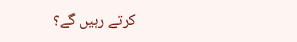کرتے رہیں گے؟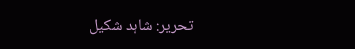تحریر: شاہد شکیل